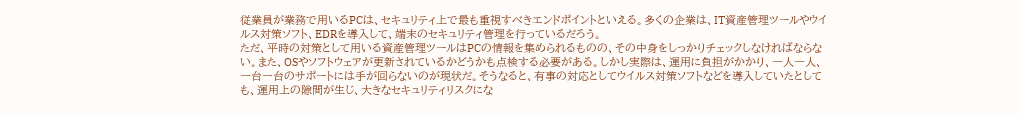従業員が業務で用いるPCは、セキュリティ上で最も重視すべきエンドポイントといえる。多くの企業は、IT資産管理ツールやウイルス対策ソフト、EDRを導入して、端末のセキュリティ管理を行っているだろう。
ただ、平時の対策として用いる資産管理ツールはPCの情報を集められるものの、その中身をしっかりチェックしなければならない。また、OSやソフトウェアが更新されているかどうかも点検する必要がある。しかし実際は、運用に負担がかかり、一人一人、一台一台のサポートには手が回らないのが現状だ。そうなると、有事の対応としてウイルス対策ソフトなどを導入していたとしても、運用上の隙間が生じ、大きなセキュリティリスクにな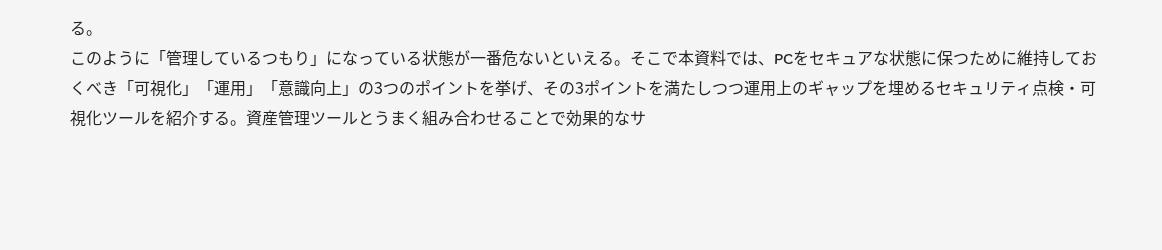る。
このように「管理しているつもり」になっている状態が一番危ないといえる。そこで本資料では、PCをセキュアな状態に保つために維持しておくべき「可視化」「運用」「意識向上」の3つのポイントを挙げ、その3ポイントを満たしつつ運用上のギャップを埋めるセキュリティ点検・可視化ツールを紹介する。資産管理ツールとうまく組み合わせることで効果的なサ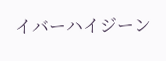イバーハイジーン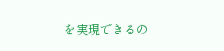を実現できるの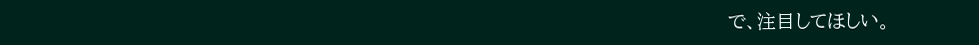で、注目してほしい。